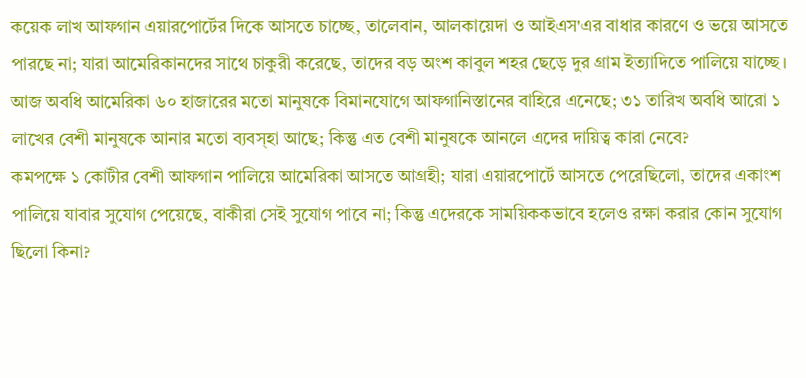কয়েক লাখ আফগান এয়ারপোর্টের দিকে আসতে চাচ্ছে, তালেবান, আলকায়েদা ও আইএস'এর বাধার কারণে ও ভয়ে আসতে পারছে না; যারা আমেরিকানদের সাথে চাকুরী করেছে, তাদের বড় অংশ কাবুল শহর ছেড়ে দুর গ্রাম ইত্যাদিতে পালিয়ে যাচ্ছে। আজ অবধি আমেরিকা ৬০ হাজারের মতো মানুষকে বিমানযোগে আফগানিস্তানের বাহিরে এনেছে; ৩১ তারিখ অবধি আরো ১ লাখের বেশী মানুষকে আনার মতো ব্যবস্হা আছে; কিন্তু এত বেশী মানুষকে আনলে এদের দায়িত্ব কারা নেবে?
কমপক্ষে ১ কোটীর বেশী আফগান পালিয়ে আমেরিকা আসতে আগ্রহী; যারা এয়ারপোর্টে আসতে পেরেছিলো, তাদের একাংশ পালিয়ে যাবার সুযোগ পেয়েছে, বাকীরা সেই সুযোগ পাবে না; কিন্তু এদেরকে সাময়িককভাবে হলেও রক্ষা করার কোন সুযোগ ছিলো কিনা?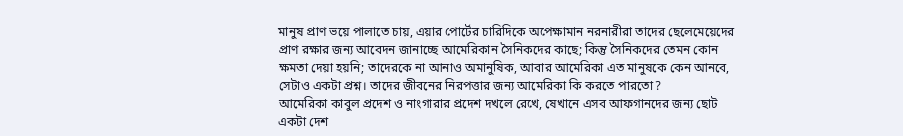মানুষ প্রাণ ভয়ে পালাতে চায়, এয়ার পোর্টের চারিদিকে অপেক্ষামান নরনারীরা তাদের ছেলেমেয়েদের প্রাণ রক্ষার জন্য আবেদন জানাচ্ছে আমেরিকান সৈনিকদের কাছে; কিন্তু সৈনিকদের তেমন কোন ক্ষমতা দেয়া হয়নি; তাদেরকে না আনাও অমানুষিক, আবার আমেরিকা এত মানুষকে কেন আনবে, সেটাও একটা প্রশ্ন। তাদের জীবনের নিরপত্তার জন্য আমেরিকা কি করতে পারতো?
আমেরিকা কাবুল প্রদেশ ও নাংগারার প্রদেশ দখলে রেখে, ষেখানে এসব আফগানদের জন্য ছোট একটা দেশ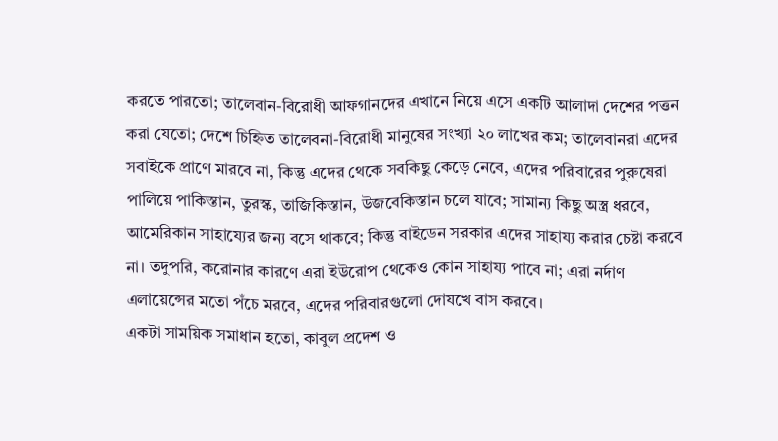করতে পারতো; তালেবান-বিরোধী আফগানদের এখানে নিয়ে এসে একটি আলাদা দেশের পত্তন করা যেতো; দেশে চিহ্নিত তালেবনা-বিরোধী মানুষের সংখ্যা ২০ লাখের কম; তালেবানরা এদের সবাইকে প্রাণে মারবে না, কিন্তু এদের থেকে সবকিছু কেড়ে নেবে, এদের পরিবারের পুরুষেরা পালিয়ে পাকিস্তান, তুরস্ক, তাজিকিস্তান, উজবেকিস্তান চলে যাবে; সামান্য কিছু অস্ত্র ধরবে, আমেরিকান সাহায্যের জন্য বসে থাকবে; কিন্তু বাইডেন সরকার এদের সাহায্য করার চেষ্টা করবে না। তদুপরি, করোনার কারণে এরা ইউরোপ থেকেও কোন সাহায্য পাবে না; এরা নর্দাণ এলায়েন্সের মতো পঁচে মরবে, এদের পরিবারগুলো দোযখে বাস করবে।
একটা সাময়িক সমাধান হতো, কাবুল প্রদেশ ও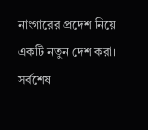নাংগারের প্রদেশ নিয়ে একটি নতুন দেশ করা।
সর্বশেষ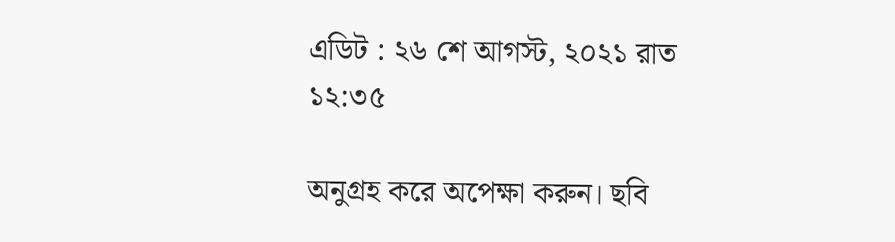এডিট : ২৬ শে আগস্ট, ২০২১ রাত ১২:৩৫

অনুগ্রহ করে অপেক্ষা করুন। ছবি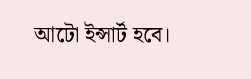আটো ইন্সার্ট হবে।